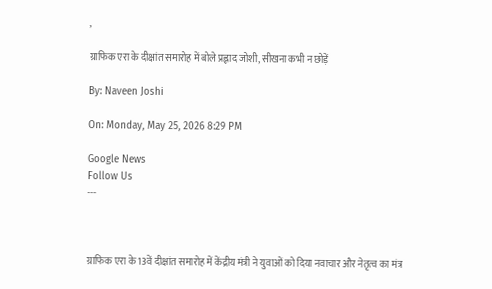,

ग्राफिक एरा के दीक्षांत समारोह में बोले प्रह्लाद जोशी, सीखना कभी न छोड़ें

By: Naveen Joshi

On: Monday, May 25, 2026 8:29 PM

Google News
Follow Us
---



ग्राफिक एरा के 13वें दीक्षांत समारोह में केंद्रीय मंत्री ने युवाओं को दिया नवाचार और नेतृत्व का मंत्र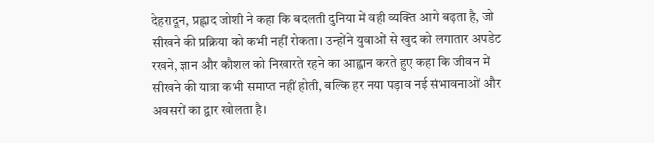देहरादून, प्रह्लाद जोशी ने कहा कि बदलती दुनिया में वही व्यक्ति आगे बढ़ता है, जो सीखने की प्रक्रिया को कभी नहीं रोकता। उन्होंने युवाओं से खुद को लगातार अपडेट रखने, ज्ञान और कौशल को निखारते रहने का आह्वान करते हुए कहा कि जीवन में सीखने की यात्रा कभी समाप्त नहीं होती, बल्कि हर नया पड़ाव नई संभावनाओं और अवसरों का द्वार खोलता है।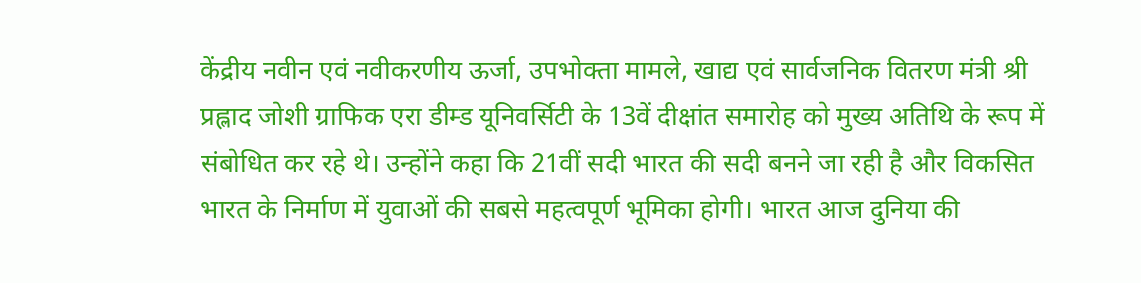केंद्रीय नवीन एवं नवीकरणीय ऊर्जा, उपभोक्ता मामले, खाद्य एवं सार्वजनिक वितरण मंत्री श्री प्रह्लाद जोशी ग्राफिक एरा डीम्ड यूनिवर्सिटी के 13वें दीक्षांत समारोह को मुख्य अतिथि के रूप में संबोधित कर रहे थे। उन्होंने कहा कि 21वीं सदी भारत की सदी बनने जा रही है और विकसित भारत के निर्माण में युवाओं की सबसे महत्वपूर्ण भूमिका होगी। भारत आज दुनिया की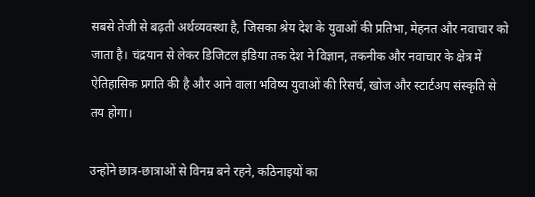सबसे तेजी से बढ़ती अर्थव्यवस्था है, जिसका श्रेय देश के युवाओं की प्रतिभा, मेहनत और नवाचार को जाता है। चंद्रयान से लेकर डिजिटल इंडिया तक देश ने विज्ञान, तकनीक और नवाचार के क्षेत्र में ऐतिहासिक प्रगति की है और आने वाला भविष्य युवाओं की रिसर्च, खोज और स्टार्टअप संस्कृति से तय होगा।

उन्होंने छात्र-छात्राओं से विनम्र बने रहने, कठिनाइयों का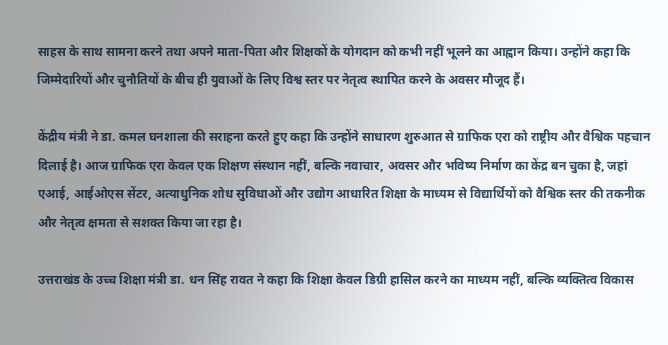साहस के साथ सामना करने तथा अपने माता-पिता और शिक्षकों के योगदान को कभी नहीं भूलने का आह्वान किया। उन्होंने कहा कि जिम्मेदारियों और चुनौतियों के बीच ही युवाओं के लिए विश्व स्तर पर नेतृत्व स्थापित करने के अवसर मौजूद हैं।

केंद्रीय मंत्री ने डा. कमल घनशाला की सराहना करते हुए कहा कि उन्होंने साधारण शुरुआत से ग्राफिक एरा को राष्ट्रीय और वैश्विक पहचान दिलाई है। आज ग्राफिक एरा केवल एक शिक्षण संस्थान नहीं, बल्कि नवाचार, अवसर और भविष्य निर्माण का केंद्र बन चुका है, जहां एआई, आईओएस सेंटर, अत्याधुनिक शोध सुविधाओं और उद्योग आधारित शिक्षा के माध्यम से विद्यार्थियों को वैश्विक स्तर की तकनीक और नेतृत्व क्षमता से सशक्त किया जा रहा है।

उत्तराखंड के उच्च शिक्षा मंत्री डा. धन सिंह रावत ने कहा कि शिक्षा केवल डिग्री हासिल करने का माध्यम नहीं, बल्कि व्यक्तित्व विकास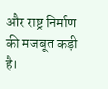और राष्ट्र निर्माण की मजबूत कड़ी है।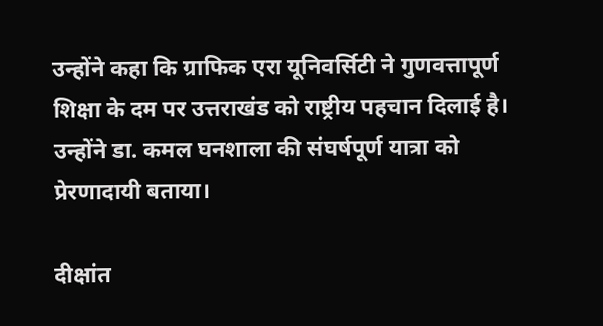उन्होंने कहा कि ग्राफिक एरा यूनिवर्सिटी ने गुणवत्तापूर्ण शिक्षा के दम पर उत्तराखंड को राष्ट्रीय पहचान दिलाई है। उन्होंने डा. कमल घनशाला की संघर्षपूर्ण यात्रा को प्रेरणादायी बताया।

दीक्षांत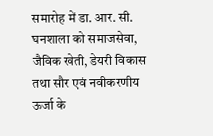समारोह में डा. आर. सी. घनशाला को समाजसेवा, जैविक खेती, डेयरी विकास तथा सौर एवं नवीकरणीय ऊर्जा के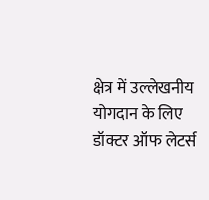क्षेत्र में उल्लेखनीय योगदान के लिए डॉक्टर ऑफ लेटर्स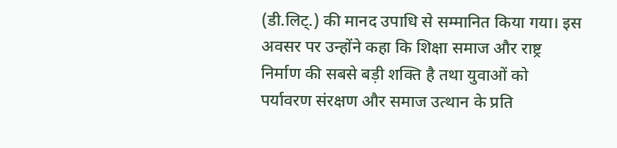(डी.लिट्.) की मानद उपाधि से सम्मानित किया गया। इस अवसर पर उन्होंने कहा कि शिक्षा समाज और राष्ट्र निर्माण की सबसे बड़ी शक्ति है तथा युवाओं को पर्यावरण संरक्षण और समाज उत्थान के प्रति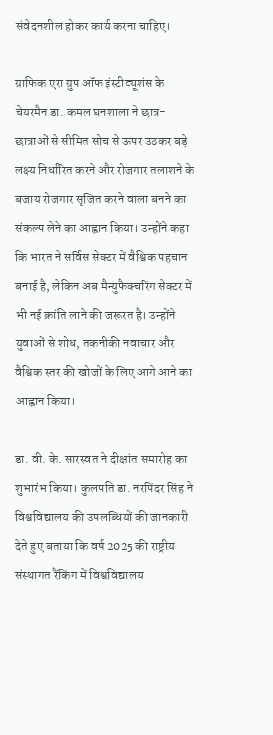संवेदनशील होकर कार्य करना चाहिए।

ग्राफिक एरा ग्रुप ऑफ इंस्टीट्यूशंस के चेयरमैन डा. कमल घनशाला ने छात्र-छात्राओं से सीमित सोच से ऊपर उठकर बड़े लक्ष्य निर्धारित करने और रोजगार तलाशने के बजाय रोजगार सृजित करने वाला बनने का संकल्प लेने का आह्वान किया। उन्होंने कहा कि भारत ने सर्विस सेक्टर में वैश्विक पहचान बनाई है, लेकिन अब मैन्युफैक्चरिंग सेक्टर में भी नई क्रांति लाने की जरूरत है। उन्होंने युवाओं से शोध, तकनीकी नवाचार और वैश्विक स्तर की खोजों के लिए आगे आने का आह्वान किया।

डा. वी. के. सारस्वत ने दीक्षांत समारोह का शुभारंभ किया। कुलपति डा. नरपिंदर सिंह ने विश्वविद्यालय की उपलब्धियों की जानकारी देते हुए बताया कि वर्ष 2025 की राष्ट्रीय संस्थागत रैंकिंग में विश्वविद्यालय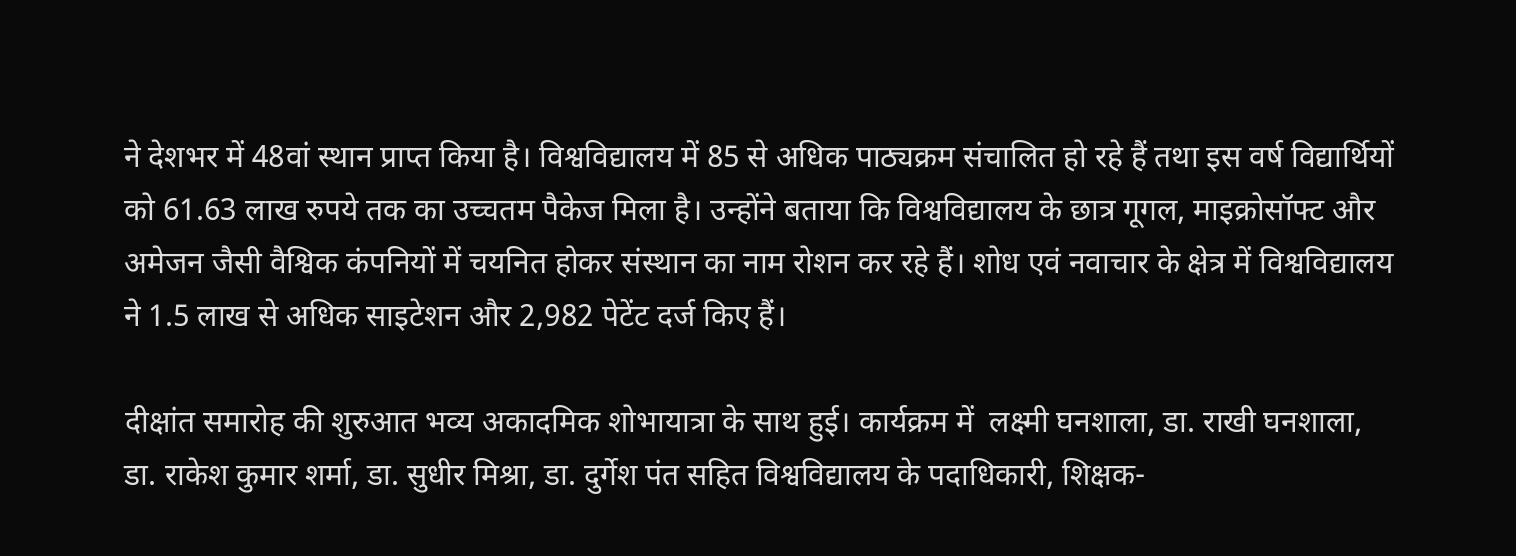ने देशभर में 48वां स्थान प्राप्त किया है। विश्वविद्यालय में 85 से अधिक पाठ्यक्रम संचालित हो रहे हैं तथा इस वर्ष विद्यार्थियों को 61.63 लाख रुपये तक का उच्चतम पैकेज मिला है। उन्होंने बताया कि विश्वविद्यालय के छात्र गूगल, माइक्रोसॉफ्ट और अमेजन जैसी वैश्विक कंपनियों में चयनित होकर संस्थान का नाम रोशन कर रहे हैं। शोध एवं नवाचार के क्षेत्र में विश्वविद्यालय ने 1.5 लाख से अधिक साइटेशन और 2,982 पेटेंट दर्ज किए हैं।

दीक्षांत समारोह की शुरुआत भव्य अकादमिक शोभायात्रा के साथ हुई। कार्यक्रम में  लक्ष्मी घनशाला, डा. राखी घनशाला, डा. राकेश कुमार शर्मा, डा. सुधीर मिश्रा, डा. दुर्गेश पंत सहित विश्वविद्यालय के पदाधिकारी, शिक्षक-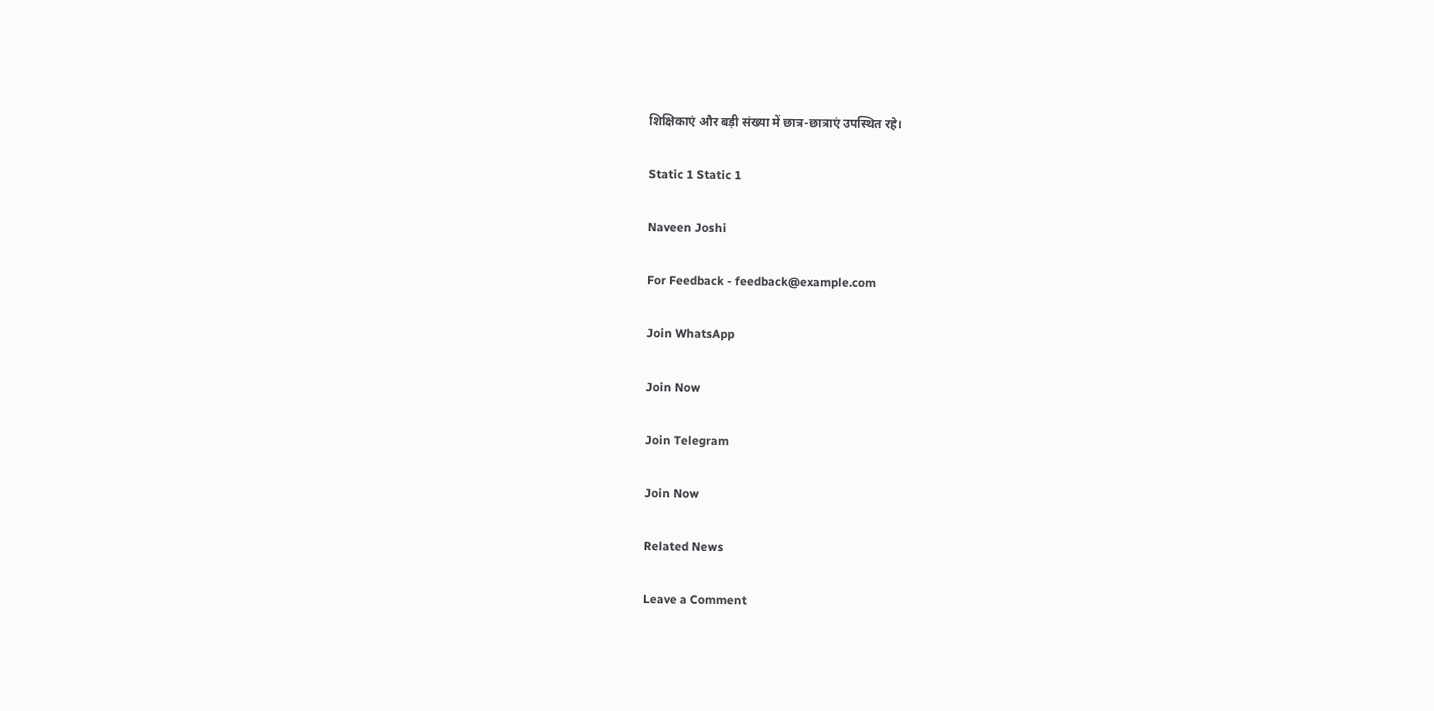शिक्षिकाएं और बड़ी संख्या में छात्र-छात्राएं उपस्थित रहे।

Static 1 Static 1

Naveen Joshi

For Feedback - feedback@example.com

Join WhatsApp

Join Now

Join Telegram

Join Now

Related News

Leave a Comment